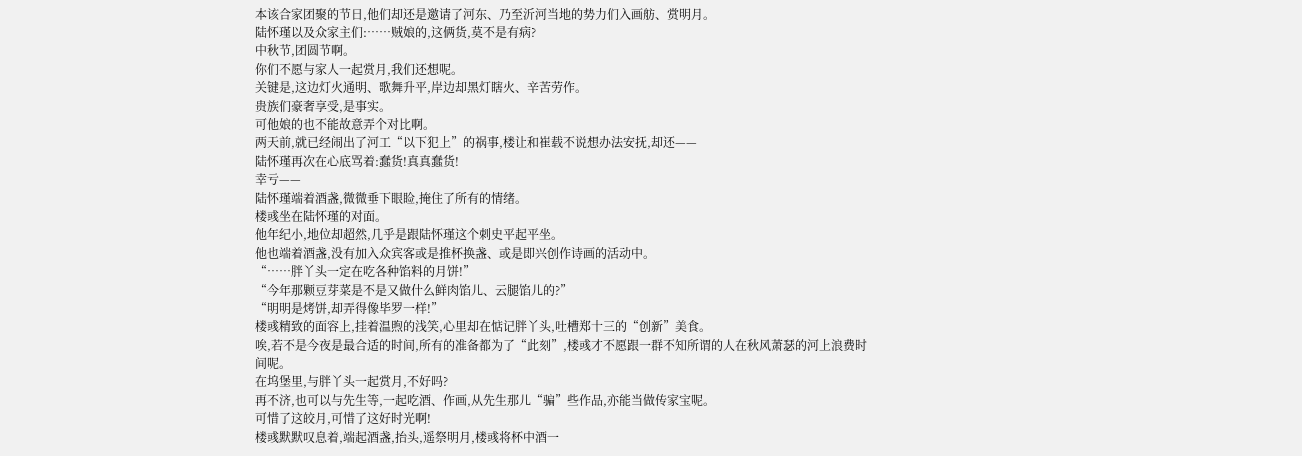本该合家团聚的节日,他们却还是邀请了河东、乃至沂河当地的势力们入画舫、赏明月。
陆怀瑾以及众家主们:……贼娘的,这俩货,莫不是有病?
中秋节,团圆节啊。
你们不愿与家人一起赏月,我们还想呢。
关键是,这边灯火通明、歌舞升平,岸边却黑灯瞎火、辛苦劳作。
贵族们豪奢享受,是事实。
可他娘的也不能故意弄个对比啊。
两天前,就已经闹出了河工“以下犯上”的祸事,楼让和崔载不说想办法安抚,却还——
陆怀瑾再次在心底骂着:蠢货!真真蠢货!
幸亏——
陆怀瑾端着酒盏,微微垂下眼睑,掩住了所有的情绪。
楼彧坐在陆怀瑾的对面。
他年纪小,地位却超然,几乎是跟陆怀瑾这个刺史平起平坐。
他也端着酒盏,没有加入众宾客或是推杯换盏、或是即兴创作诗画的活动中。
“……胖丫头一定在吃各种馅料的月饼!”
“今年那颗豆芽菜是不是又做什么鲜肉馅儿、云腿馅儿的?”
“明明是烤饼,却弄得像毕罗一样!”
楼彧精致的面容上,挂着温煦的浅笑,心里却在惦记胖丫头,吐槽郑十三的“创新”美食。
唉,若不是今夜是最合适的时间,所有的准备都为了“此刻”,楼彧才不愿跟一群不知所谓的人在秋风萧瑟的河上浪费时间呢。
在坞堡里,与胖丫头一起赏月,不好吗?
再不济,也可以与先生等,一起吃酒、作画,从先生那儿“骗”些作品,亦能当做传家宝呢。
可惜了这皎月,可惜了这好时光啊!
楼彧默默叹息着,端起酒盏,抬头,遥祭明月,楼彧将杯中酒一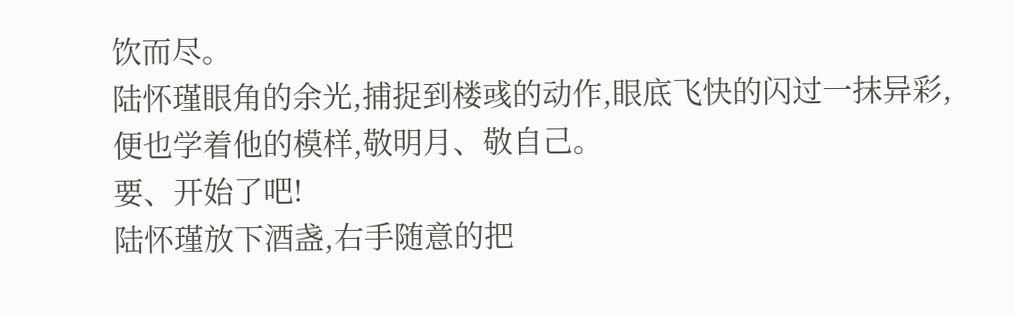饮而尽。
陆怀瑾眼角的余光,捕捉到楼彧的动作,眼底飞快的闪过一抹异彩,便也学着他的模样,敬明月、敬自己。
要、开始了吧!
陆怀瑾放下酒盏,右手随意的把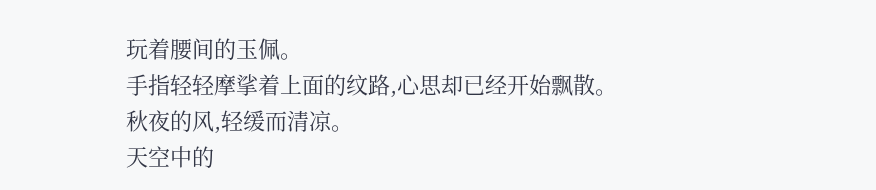玩着腰间的玉佩。
手指轻轻摩挲着上面的纹路,心思却已经开始飘散。
秋夜的风,轻缓而清凉。
天空中的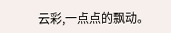云彩,一点点的飘动。